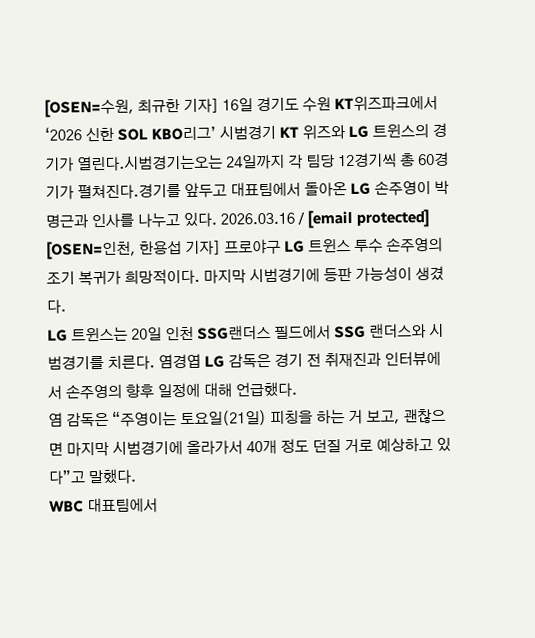[OSEN=수원, 최규한 기자] 16일 경기도 수원 KT위즈파크에서 ‘2026 신한 SOL KBO리그’ 시범경기 KT 위즈와 LG 트윈스의 경기가 열린다.시범경기는오는 24일까지 각 팀당 12경기씩 총 60경기가 펼쳐진다.경기를 앞두고 대표팀에서 돌아온 LG 손주영이 박명근과 인사를 나누고 있다. 2026.03.16 / [email protected]
[OSEN=인천, 한용섭 기자] 프로야구 LG 트윈스 투수 손주영의 조기 복귀가 희망적이다. 마지막 시범경기에 등판 가능성이 생겼다.
LG 트윈스는 20일 인천 SSG랜더스 필드에서 SSG 랜더스와 시범경기를 치른다. 염경엽 LG 감독은 경기 전 취재진과 인터뷰에서 손주영의 향후 일정에 대해 언급했다.
염 감독은 “주영이는 토요일(21일) 피칭을 하는 거 보고, 괜찮으면 마지막 시범경기에 올라가서 40개 정도 던질 거로 예상하고 있다”고 말했다.
WBC 대표팀에서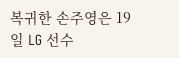복귀한 손주영은 19일 LG 선수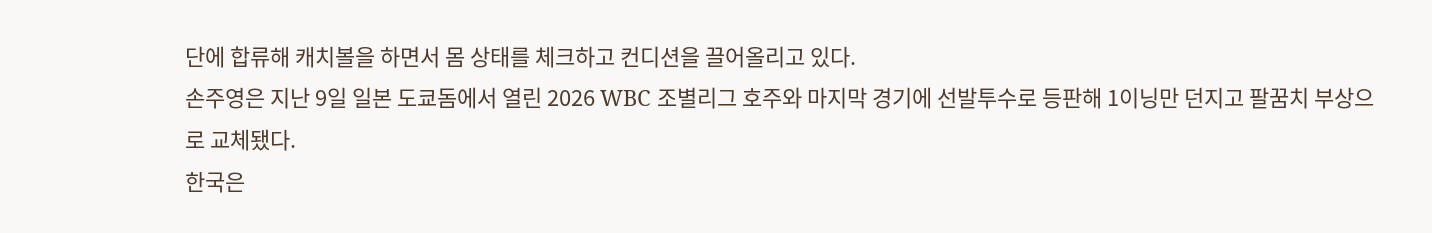단에 합류해 캐치볼을 하면서 몸 상태를 체크하고 컨디션을 끌어올리고 있다.
손주영은 지난 9일 일본 도쿄돔에서 열린 2026 WBC 조별리그 호주와 마지막 경기에 선발투수로 등판해 1이닝만 던지고 팔꿈치 부상으로 교체됐다.
한국은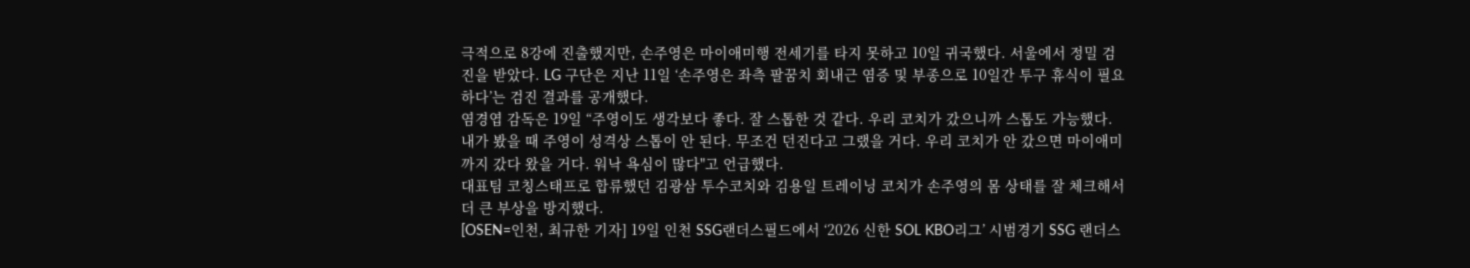극적으로 8강에 진출했지만, 손주영은 마이애미행 전세기를 타지 못하고 10일 귀국했다. 서울에서 정밀 검진을 받았다. LG 구단은 지난 11일 ‘손주영은 좌측 팔꿈치 회내근 염증 및 부종으로 10일간 투구 휴식이 필요하다’는 검진 결과를 공개했다.
염경엽 감독은 19일 “주영이도 생각보다 좋다. 잘 스톱한 것 같다. 우리 코치가 갔으니까 스톱도 가능했다. 내가 봤을 때 주영이 성격상 스톱이 안 된다. 무조건 던진다고 그랬을 거다. 우리 코치가 안 갔으면 마이애미까지 갔다 왔을 거다. 워낙 욕심이 많다"고 언급했다.
대표팀 코칭스태프로 합류했던 김광삼 투수코치와 김용일 트레이닝 코치가 손주영의 몸 상태를 잘 체크해서 더 큰 부상을 방지했다.
[OSEN=인천, 최규한 기자] 19일 인천 SSG랜더스필드에서 ‘2026 신한 SOL KBO리그’ 시범경기 SSG 랜더스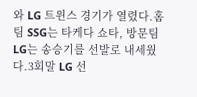와 LG 트윈스 경기가 열렸다.홈팀 SSG는 타케다 쇼타, 방문팀 LG는 송승기를 선발로 내세웠다.3회말 LG 선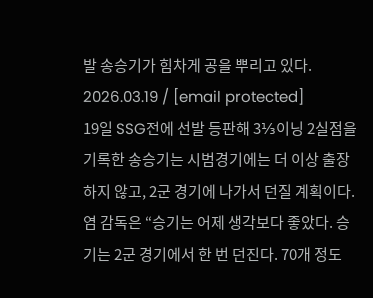발 송승기가 힘차게 공을 뿌리고 있다. 2026.03.19 / [email protected]
19일 SSG전에 선발 등판해 3⅓이닝 2실점을 기록한 송승기는 시범경기에는 더 이상 출장하지 않고, 2군 경기에 나가서 던질 계획이다. 염 감독은 “승기는 어제 생각보다 좋았다. 승기는 2군 경기에서 한 번 던진다. 70개 정도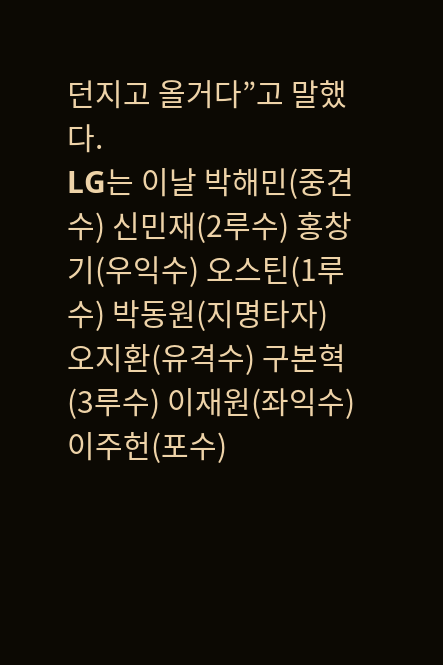던지고 올거다”고 말했다.
LG는 이날 박해민(중견수) 신민재(2루수) 홍창기(우익수) 오스틴(1루수) 박동원(지명타자) 오지환(유격수) 구본혁(3루수) 이재원(좌익수) 이주헌(포수)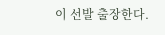이 선발 출장한다.